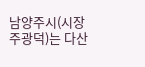남양주시(시장 주광덕)는 다산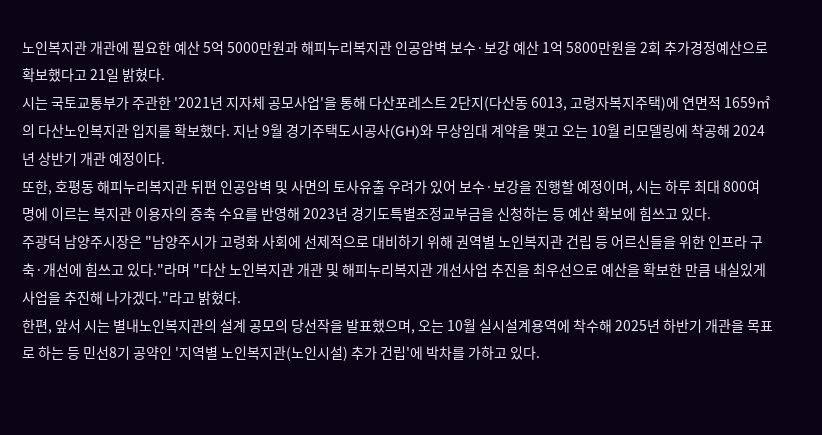노인복지관 개관에 필요한 예산 5억 5000만원과 해피누리복지관 인공암벽 보수·보강 예산 1억 5800만원을 2회 추가경정예산으로 확보했다고 21일 밝혔다.
시는 국토교통부가 주관한 '2021년 지자체 공모사업'을 통해 다산포레스트 2단지(다산동 6013, 고령자복지주택)에 연면적 1659㎡의 다산노인복지관 입지를 확보했다. 지난 9월 경기주택도시공사(GH)와 무상임대 계약을 맺고 오는 10월 리모델링에 착공해 2024년 상반기 개관 예정이다.
또한, 호평동 해피누리복지관 뒤편 인공암벽 및 사면의 토사유출 우려가 있어 보수·보강을 진행할 예정이며, 시는 하루 최대 800여 명에 이르는 복지관 이용자의 증축 수요를 반영해 2023년 경기도특별조정교부금을 신청하는 등 예산 확보에 힘쓰고 있다.
주광덕 남양주시장은 "남양주시가 고령화 사회에 선제적으로 대비하기 위해 권역별 노인복지관 건립 등 어르신들을 위한 인프라 구축·개선에 힘쓰고 있다."라며 "다산 노인복지관 개관 및 해피누리복지관 개선사업 추진을 최우선으로 예산을 확보한 만큼 내실있게 사업을 추진해 나가겠다."라고 밝혔다.
한편, 앞서 시는 별내노인복지관의 설계 공모의 당선작을 발표했으며, 오는 10월 실시설계용역에 착수해 2025년 하반기 개관을 목표로 하는 등 민선8기 공약인 '지역별 노인복지관(노인시설) 추가 건립'에 박차를 가하고 있다.